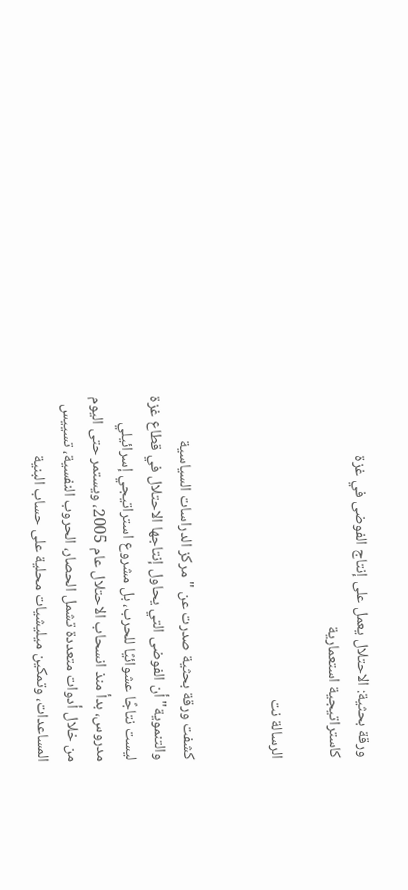ورقة بحثية: الاحتلال يعمل على إنتاج الفوضى في غزة كاستراتيجية استعمارية

الرسالة نت


كشفت ورقة بحثية صدرت عن "مركز الدراسات السياسية والتنموية" أن الفوضى التي يحاول إنتاجها الاحتلال في قطاع غزة ليست نتاجًا عشوائيًا للحرب، بل مشروع استراتيجي إسرائيلي مدروس، بدأ منذ انسحاب الاحتلال عام 2005، ويستمر حتى اليوم من خلال أدوات متعددة تشمل الحصار، الحروب النفسية، تسييس المساعدات، وتمكين ميليشيات محلية على حساب البنية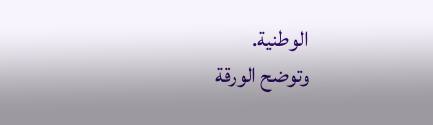الوطنية.
وتوضح الورقة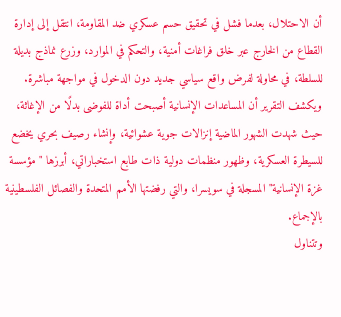أن الاحتلال، بعدما فشل في تحقيق حسم عسكري ضد المقاومة، انتقل إلى إدارة القطاع من الخارج عبر خلق فراغات أمنية، والتحكم في الموارد، وزرع نماذج بديلة للسلطة، في محاولة لفرض واقع سياسي جديد دون الدخول في مواجهة مباشرة.
ويكشف التقرير أن المساعدات الإنسانية أصبحت أداة للفوضى بدلًا من الإغاثة، حيث شهدت الشهور الماضية إنزالات جوية عشوائية، وإنشاء رصيف بحري يخضع للسيطرة العسكرية، وظهور منظمات دولية ذات طابع استخباراتي، أبرزها "مؤسسة غزة الإنسانية" المسجلة في سويسرا، والتي رفضتها الأمم المتحدة والفصائل الفلسطينية بالإجماع.
وتتناول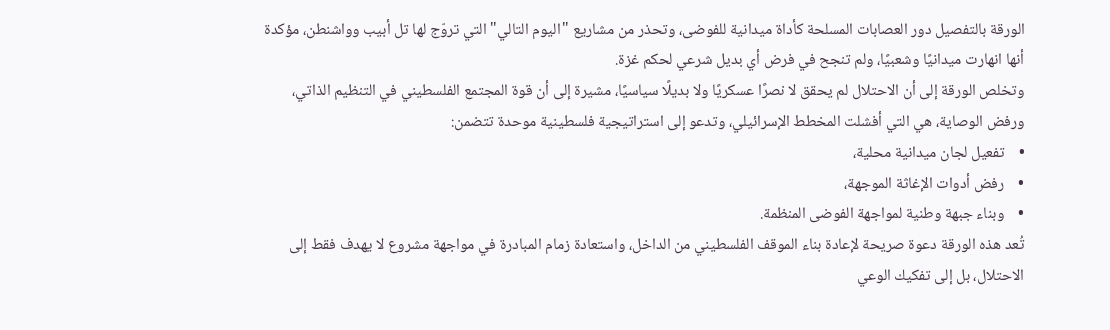الورقة بالتفصيل دور العصابات المسلحة كأداة ميدانية للفوضى، وتحذر من مشاريع "اليوم التالي" التي تروّج لها تل أبيب وواشنطن، مؤكدة أنها انهارت ميدانيًا وشعبيًا، ولم تنجح في فرض أي بديل شرعي لحكم غزة.
وتخلص الورقة إلى أن الاحتلال لم يحقق لا نصرًا عسكريًا ولا بديلًا سياسيًا، مشيرة إلى أن قوة المجتمع الفلسطيني في التنظيم الذاتي، ورفض الوصاية، هي التي أفشلت المخطط الإسرائيلي، وتدعو إلى استراتيجية فلسطينية موحدة تتضمن:
•    تفعيل لجان ميدانية محلية،
•    رفض أدوات الإغاثة الموجهة،
•    وبناء جبهة وطنية لمواجهة الفوضى المنظمة.
تُعد هذه الورقة دعوة صريحة لإعادة بناء الموقف الفلسطيني من الداخل، واستعادة زمام المبادرة في مواجهة مشروع لا يهدف فقط إلى الاحتلال، بل إلى تفكيك الوعي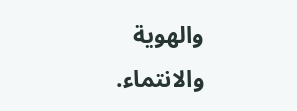والهوية والانتماء.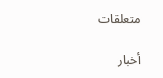متعلقات

أخبار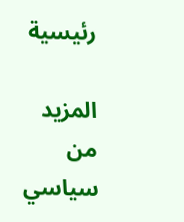رئيسية

المزيد من سياسي